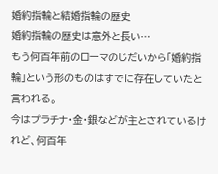婚約指輪と結婚指輪の歴史
婚約指輪の歴史は意外と長い…
もう何百年前のローマのじだいから「婚約指輪」という形のものはすでに存在していたと
言われる。
今はプラチナ・金・銀などが主とされているけれど、何百年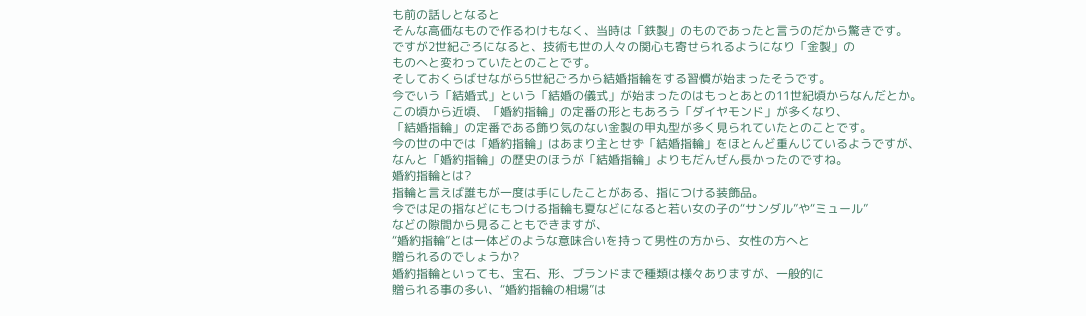も前の話しとなると
そんな高価なもので作るわけもなく、当時は「鉄製」のものであったと言うのだから驚きです。
ですが2世紀ごろになると、技術も世の人々の関心も寄せられるようになり「金製」の
ものへと変わっていたとのことです。
そしておくらばせながら5世紀ごろから結婚指輪をする習慣が始まったそうです。
今でいう「結婚式」という「結婚の儀式」が始まったのはもっとあとの11世紀頃からなんだとか。
この頃から近頃、「婚約指輪」の定番の形ともあろう「ダイヤモンド」が多くなり、
「結婚指輪」の定番である飾り気のない金製の甲丸型が多く見られていたとのことです。
今の世の中では「婚約指輪」はあまり主とせず「結婚指輪」をほとんど重んじているようですが、
なんと「婚約指輪」の歴史のほうが「結婚指輪」よりもだんぜん長かったのですね。
婚約指輪とは?
指輪と言えば誰もが一度は手にしたことがある、指につける装飾品。
今では足の指などにもつける指輪も夏などになると若い女の子の“サンダル”や“ミュール”
などの隙間から見ることもできますが、
“婚約指輪”とは一体どのような意味合いを持って男性の方から、女性の方へと
贈られるのでしょうか?
婚約指輪といっても、宝石、形、ブランドまで種類は様々ありますが、一般的に
贈られる事の多い、“婚約指輪の相場”は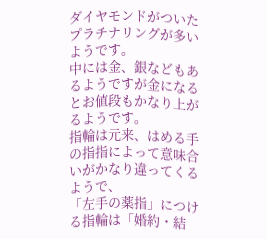ダイヤモンドがついたプラチナリングが多いようです。
中には金、銀などもあるようですが金になるとお値段もかなり上がるようです。
指輪は元来、はめる手の指指によって意味合いがかなり違ってくるようで、
「左手の薬指」につける指輪は「婚約・結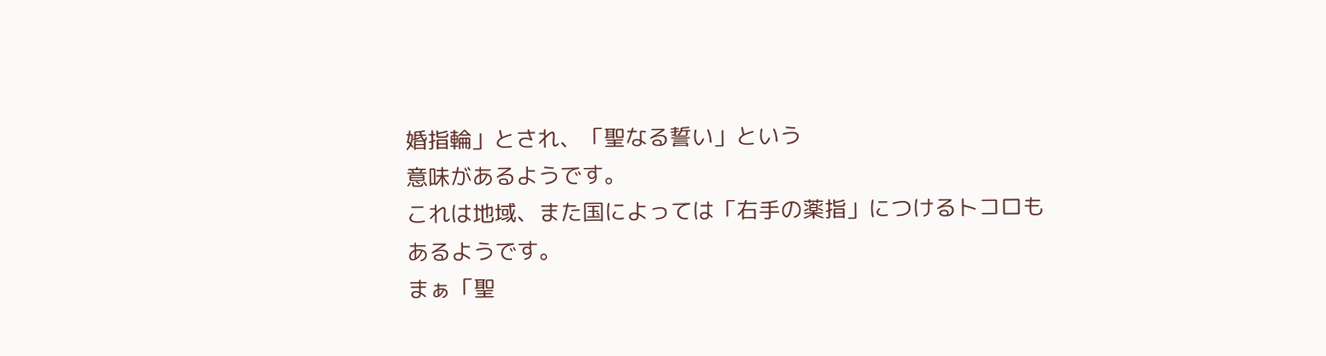婚指輪」とされ、「聖なる誓い」という
意味があるようです。
これは地域、また国によっては「右手の薬指」につけるトコロもあるようです。
まぁ「聖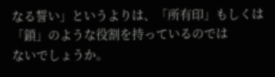なる誓い」というよりは、「所有印」もしくは「鎖」のような役割を持っているのでは
ないでしょうか。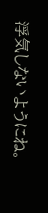浮気しないようにね。